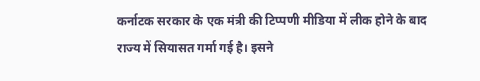कर्नाटक सरकार के एक मंत्री की टिप्पणी मीडिया में लीक होने के बाद राज्य में सियासत गर्मा गई है। इसने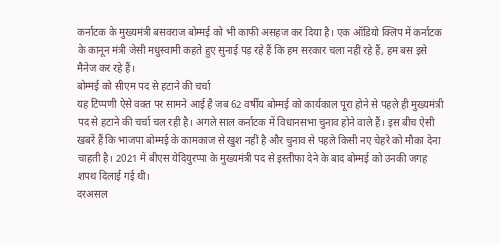कर्नाटक के मुख्यमंत्री बसवराज बोम्मई को भी काफी असहज कर दिया है। एक ऑडियो क्लिप में कर्नाटक के कानून मंत्री जेसी मधुस्वामी कहते हुए सुनाई पड़ रहे हैं कि हम सरकार चला नहीं रहे हैं, हम बस इसे मैनेज कर रहे हैं।
बोम्मई को सीएम पद से हटाने की चर्चा
यह टिप्पणी ऐसे वक्त पर सामने आई है जब 62 वर्षीय बोम्मई को कार्यकाल पूरा होने से पहले ही मुख्यमंत्री पद से हटाने की चर्चा चल रही है। अगले साल कर्नाटक में विधानसभा चुनाव होने वाले हैं। इस बीच ऐसी खबरें हैं कि भाजपा बोम्मई के कामकाज से खुश नहीं है और चुनाव से पहले किसी नए चेहरे को मौका देना चाहती है। 2021 में बीएस येदियुरप्पा के मुख्यमंत्री पद से इस्तीफा देने के बाद बोम्मई को उनकी जगह शपथ दिलाई गई थी।
दरअसल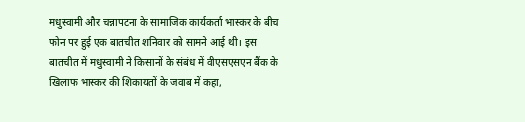मधुस्वामी और चन्नापटना के सामाजिक कार्यकर्ता भास्कर के बीच फोन पर हुई एक बातचीत शनिवार को सामने आई थी। इस बातचीत में मधुस्वामी ने किसानों के संबंध में वीएसएसएन बैंक के खिलाफ भास्कर की शिकायतों के जवाब में कहा,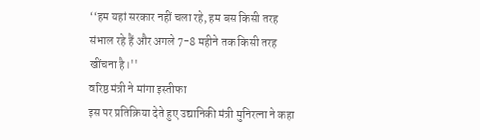‘‘हम यहां सरकार नहीं चला रहे, हम बस किसी तरह संभाल रहे हैं और अगले 7-8 महीने तक किसी तरह खींचना है।''
वरिष्ठ मंत्री ने मांगा इस्तीफा
इस पर प्रतिक्रिया देते हुए उद्यानिकी मंत्री मुनिरत्ना ने कहा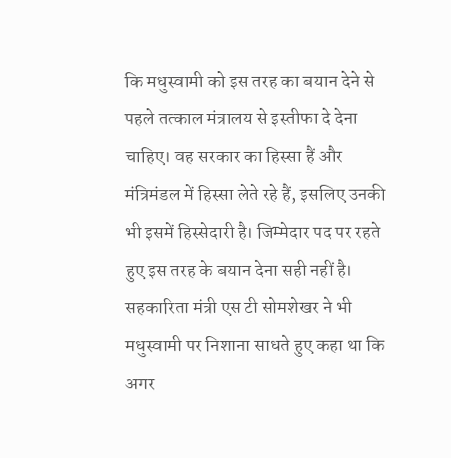कि मधुस्वामी को इस तरह का बयान देने से पहले तत्काल मंत्रालय से इस्तीफा दे देना चाहिए। वह सरकार का हिस्सा हैं और मंत्रिमंडल में हिस्सा लेते रहे हैं, इसलिए उनकी भी इसमें हिस्सेदारी है। जिम्मेदार पद पर रहते हुए इस तरह के बयान देना सही नहीं है। सहकारिता मंत्री एस टी सोमशेखर ने भी मधुस्वामी पर निशाना साधते हुए कहा था कि अगर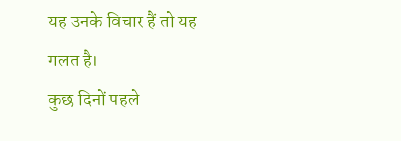यह उनके विचार हैं तो यह गलत है।
कुछ दिनों पहले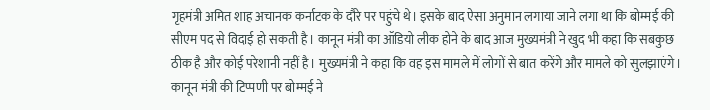गृहमंत्री अमित शाह अचानक कर्नाटक के दौरे पर पहुंचे थे। इसके बाद ऐसा अनुमान लगाया जाने लगा था कि बोम्मई की सीएम पद से विदाई हो सकती है। कानून मंत्री का ऑडियो लीक होने के बाद आज मुख्यमंत्री ने खुद भी कहा कि सबकुछ ठीक है और कोई परेशानी नहीं है। मुख्यमंत्री ने कहा कि वह इस मामले में लोगों से बात करेंगे और मामले को सुलझाएंगे। कानून मंत्री की टिप्पणी पर बोम्मई ने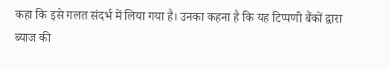कहा कि इसे गलत संदर्भ में लिया गया है। उनका कहना है कि यह टिप्पणी बैंकों द्वारा ब्याज की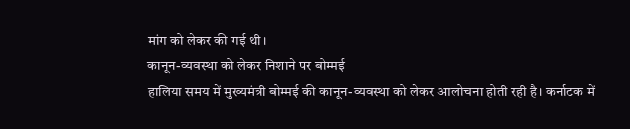मांग को लेकर की गई थी।
कानून-व्यवस्था को लेकर निशाने पर बोम्मई
हालिया समय में मुख्यमंत्री बोम्मई की कानून-व्यवस्था को लेकर आलोचना होती रही है। कर्नाटक में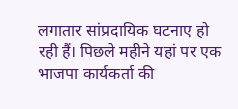लगातार सांप्रदायिक घटनाए हो रही हैं। पिछले महीने यहां पर एक भाजपा कार्यकर्ता की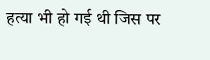हत्या भी हो गई थी जिस पर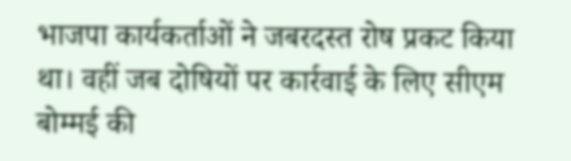भाजपा कार्यकर्ताओं ने जबरदस्त रोष प्रकट किया था। वहीं जब दोषियों पर कार्रवाई के लिए सीएम बोम्मई की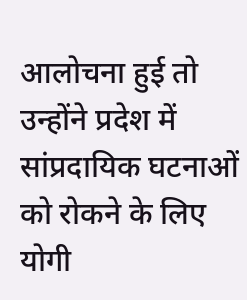आलोचना हुई तो उन्होंने प्रदेश में सांप्रदायिक घटनाओं को रोकने के लिए योगी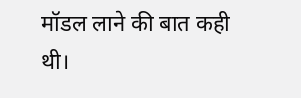मॉडल लाने की बात कही थी।